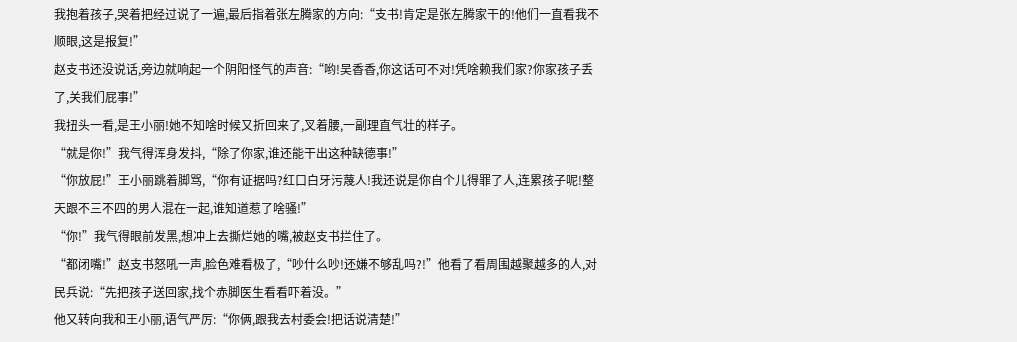我抱着孩子,哭着把经过说了一遍,最后指着张左腾家的方向:“支书!肯定是张左腾家干的!他们一直看我不顺眼,这是报复!”
赵支书还没说话,旁边就响起一个阴阳怪气的声音:“哟!吴香香,你这话可不对!凭啥赖我们家?你家孩子丢了,关我们屁事!”
我扭头一看,是王小丽!她不知啥时候又折回来了,叉着腰,一副理直气壮的样子。
“就是你!”我气得浑身发抖,“除了你家,谁还能干出这种缺德事!”
“你放屁!”王小丽跳着脚骂,“你有证据吗?红口白牙污蔑人!我还说是你自个儿得罪了人,连累孩子呢!整天跟不三不四的男人混在一起,谁知道惹了啥骚!”
“你!”我气得眼前发黑,想冲上去撕烂她的嘴,被赵支书拦住了。
“都闭嘴!”赵支书怒吼一声,脸色难看极了,“吵什么吵!还嫌不够乱吗?!”他看了看周围越聚越多的人,对民兵说:“先把孩子送回家,找个赤脚医生看看吓着没。”
他又转向我和王小丽,语气严厉:“你俩,跟我去村委会!把话说清楚!”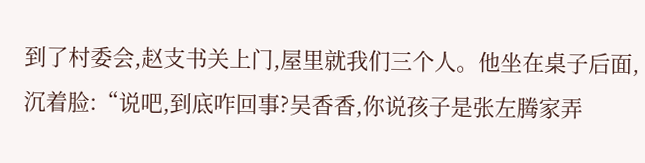到了村委会,赵支书关上门,屋里就我们三个人。他坐在桌子后面,沉着脸:“说吧,到底咋回事?吴香香,你说孩子是张左腾家弄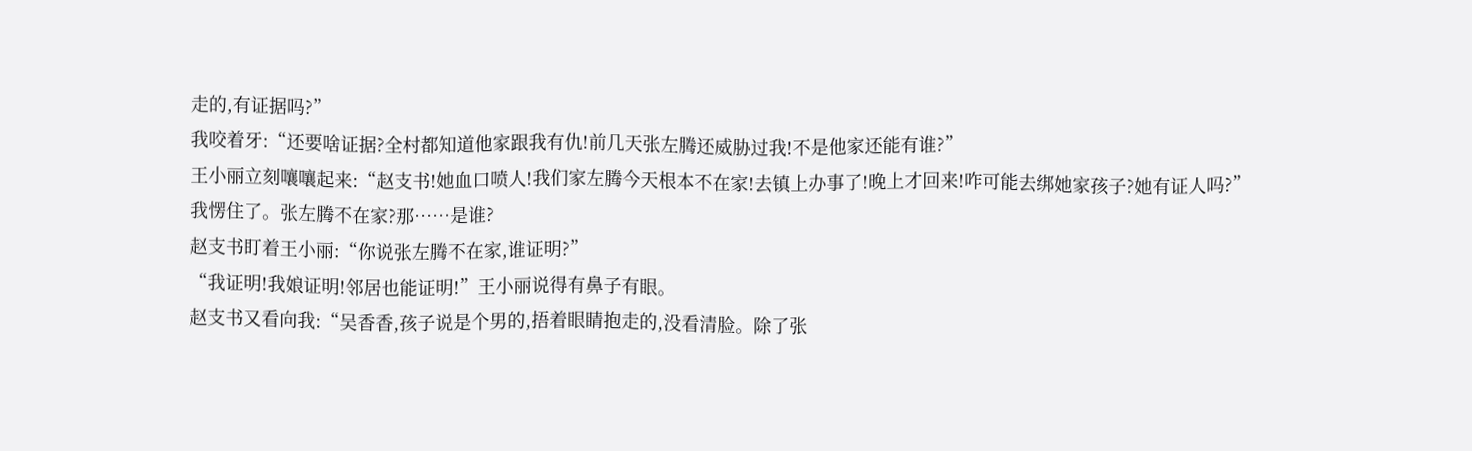走的,有证据吗?”
我咬着牙:“还要啥证据?全村都知道他家跟我有仇!前几天张左腾还威胁过我!不是他家还能有谁?”
王小丽立刻嚷嚷起来:“赵支书!她血口喷人!我们家左腾今天根本不在家!去镇上办事了!晚上才回来!咋可能去绑她家孩子?她有证人吗?”
我愣住了。张左腾不在家?那……是谁?
赵支书盯着王小丽:“你说张左腾不在家,谁证明?”
“我证明!我娘证明!邻居也能证明!”王小丽说得有鼻子有眼。
赵支书又看向我:“吴香香,孩子说是个男的,捂着眼睛抱走的,没看清脸。除了张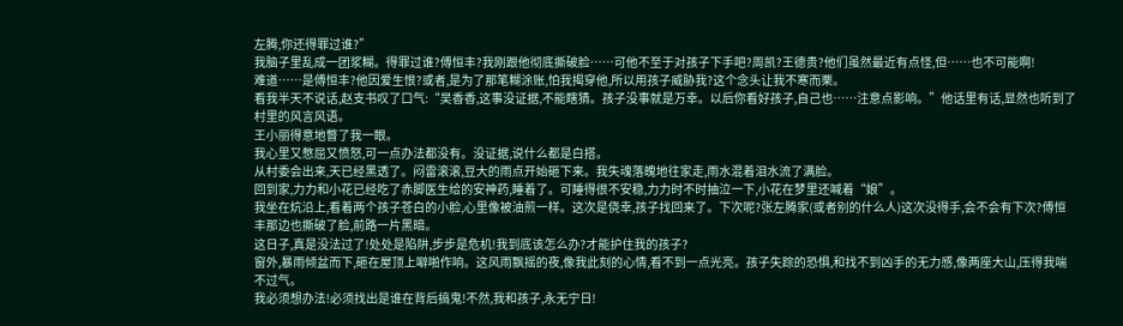左腾,你还得罪过谁?”
我脑子里乱成一团浆糊。得罪过谁?傅恒丰?我刚跟他彻底撕破脸……可他不至于对孩子下手吧?周凯?王德贵?他们虽然最近有点怪,但……也不可能啊!
难道……是傅恒丰?他因爱生恨?或者,是为了那笔糊涂账,怕我揭穿他,所以用孩子威胁我?这个念头让我不寒而栗。
看我半天不说话,赵支书叹了口气:“吴香香,这事没证据,不能瞎猜。孩子没事就是万幸。以后你看好孩子,自己也……注意点影响。”他话里有话,显然也听到了村里的风言风语。
王小丽得意地瞥了我一眼。
我心里又憋屈又愤怒,可一点办法都没有。没证据,说什么都是白搭。
从村委会出来,天已经黑透了。闷雷滚滚,豆大的雨点开始砸下来。我失魂落魄地往家走,雨水混着泪水流了满脸。
回到家,力力和小花已经吃了赤脚医生给的安神药,睡着了。可睡得很不安稳,力力时不时抽泣一下,小花在梦里还喊着“娘”。
我坐在炕沿上,看着两个孩子苍白的小脸,心里像被油煎一样。这次是侥幸,孩子找回来了。下次呢?张左腾家(或者别的什么人)这次没得手,会不会有下次?傅恒丰那边也撕破了脸,前路一片黑暗。
这日子,真是没法过了!处处是陷阱,步步是危机!我到底该怎么办?才能护住我的孩子?
窗外,暴雨倾盆而下,砸在屋顶上噼啪作响。这风雨飘摇的夜,像我此刻的心情,看不到一点光亮。孩子失踪的恐惧,和找不到凶手的无力感,像两座大山,压得我喘不过气。
我必须想办法!必须找出是谁在背后搞鬼!不然,我和孩子,永无宁日!